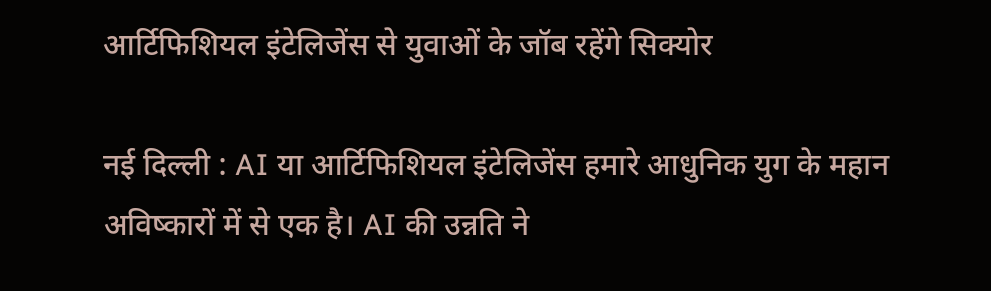आर्टिफिशियल इंटेलिजेंस से युवाओं के जॉब रहेंगे सिक्योर

नई दिल्ली : AI या आर्टिफिशियल इंटेलिजेंस हमारे आधुनिक युग के महान अविष्कारों में से एक है। AI की उन्नति ने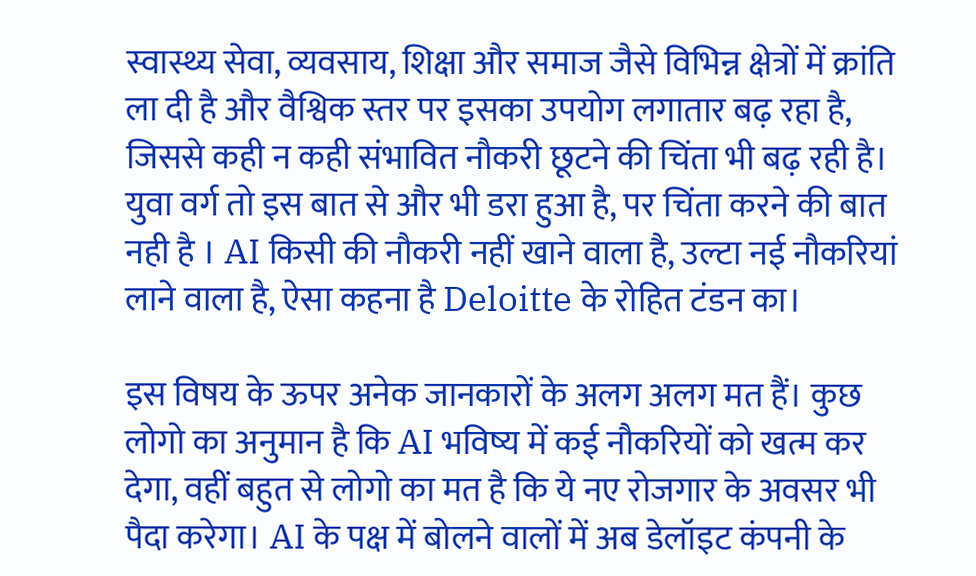स्वास्थ्य सेवा, व्यवसाय, शिक्षा और समाज जैसे विभिन्न क्षेत्रों में क्रांति ला दी है और वैश्विक स्तर पर इसका उपयोग लगातार बढ़ रहा है, जिससे कही न कही संभावित नौकरी छूटने की चिंता भी बढ़ रही है। युवा वर्ग तो इस बात से और भी डरा हुआ है, पर चिंता करने की बात नही है । AI किसी की नौकरी नहीं खाने वाला है, उल्टा नई नौकरियां लाने वाला है, ऐसा कहना है Deloitte के रोहित टंडन का।

इस विषय के ऊपर अनेक जानकारों के अलग अलग मत हैं। कुछ लोगो का अनुमान है कि AI भविष्य में कई नौकरियों को खत्म कर देगा, वहीं बहुत से लोगो का मत है कि ये नए रोजगार के अवसर भी पैदा करेगा। AI के पक्ष में बोलने वालों में अब डेलॉइट कंपनी के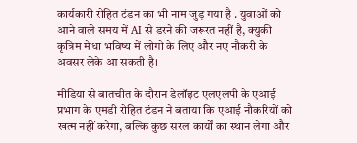कार्यकारी रोहित टंडन का भी नाम जुड़ गया है . युवाओं को आने वाले समय में AI से डरने की जरूरत नहीं है, क्युकी कृत्रिम मेधा भविष्य में लोगो के लिए और नए नौकरी के अवसर लेके आ सकती है।

मीडिया से बातचीत के दौरान डेलॉइट एलएलपी के एआई प्रभाग के एमडी रोहित टंडन ने बताया कि एआई नौकरियों को खत्म नहीं करेगा, बल्कि कुछ सरल कार्यों का स्थान लेगा और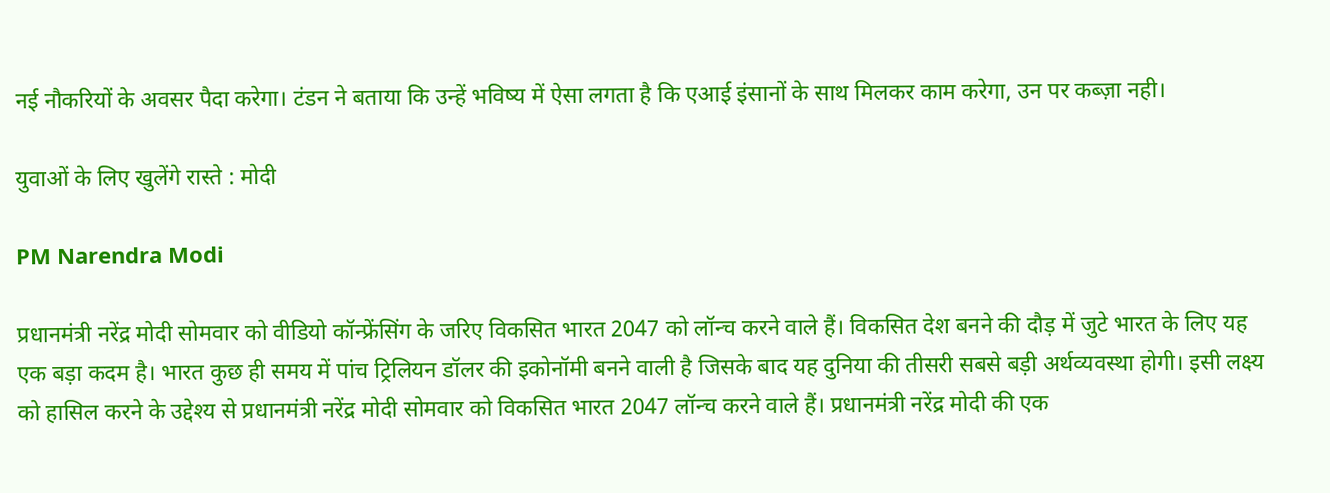नई नौकरियों के अवसर पैदा करेगा। टंडन ने बताया कि उन्हें भविष्य में ऐसा लगता है कि एआई इंसानों के साथ मिलकर काम करेगा, उन पर कब्ज़ा नही।

युवाओं के लिए खुलेंगे रास्ते : मोदी

PM Narendra Modi

प्रधानमंत्री नरेंद्र मोदी सोमवार को वीडियो कॉन्फ्रेंसिंग के जरिए विकसित भारत 2047 को लॉन्च करने वाले हैं। विकसित देश बनने की दौड़ में जुटे भारत के लिए यह एक बड़ा कदम है। भारत कुछ ही समय में पांच ट्रिलियन डॉलर की इकोनॉमी बनने वाली है जिसके बाद यह दुनिया की तीसरी सबसे बड़ी अर्थव्यवस्था होगी। इसी लक्ष्य को हासिल करने के उद्देश्य से प्रधानमंत्री नरेंद्र मोदी सोमवार को विकसित भारत 2047 लॉन्च करने वाले हैं। प्रधानमंत्री नरेंद्र मोदी की एक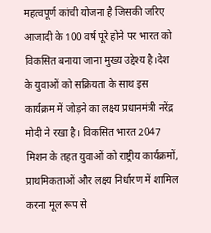महत्वपूर्ण कांची योजना है जिसकी जरिए आजादी के 100 वर्ष पूरे होने पर भारत को विकसित बनाया जाना मुख्य उद्देश्य है।देश के युवाओं को सक्रियता के साथ इस कार्यक्रम में जोड़ने का लक्ष्य प्रधानमंत्री नरेंद्र मोदी ने रखा है। विकसित भारत 2047 मिशन के तहत युवाओं को राष्ट्रीय कार्यक्रमों, प्राथमिकताओं और लक्ष्य निर्धारण में शामिल करना मूल रूप से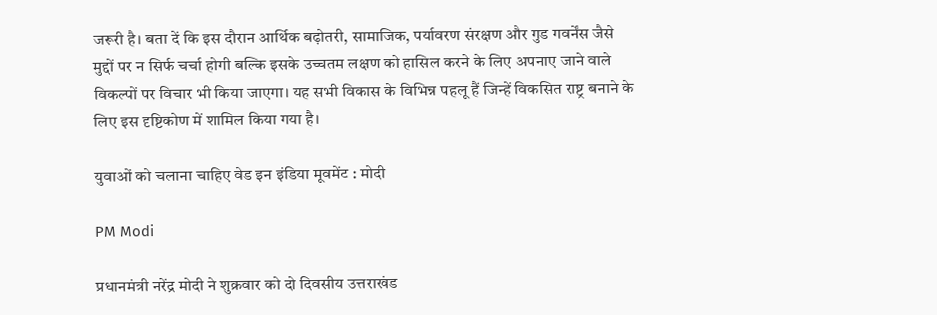जरूरी है। बता दें कि इस दौरान आर्थिक बढ़ोतरी, सामाजिक, पर्यावरण संरक्षण और गुड गवर्नेंस जैसे मुद्दों पर न सिर्फ चर्चा होगी बल्कि इसके उच्चतम लक्षण को हासिल करने के लिए अपनाए जाने वाले विकल्पों पर विचार भी किया जाएगा। यह सभी विकास के विभिन्न पहलू हैं जिन्हें विकसित राष्ट्र बनाने के लिए इस दृष्टिकोण में शामिल किया गया है।

युवाओं को चलाना चाहिए वेड इन इंडिया मूवमेंट : मोदी

PM Modi

प्रधानमंत्री नरेंद्र मोदी ने शुक्रवार को दो दिवसीय उत्तराखंड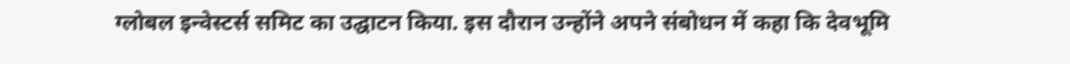ग्लोबल इन्वेस्टर्स समिट का उद्घाटन किया. इस दौरान उन्होंने अपने संबोधन में कहा कि देवभूमि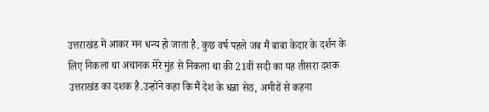उत्तराखंड में आकर मन धन्य हो जाता है. कुछ वर्ष पहले जब मैं बाबा केदार के दर्शन के लिए निकला था अचानक मेरे मुंह से निकला था की 21वीं सदी का यह तीसरा दशक उत्तराखंड का दशक है.उन्होंने कहा कि मैं देश के धन्ना सेठ, अमीरों से कहना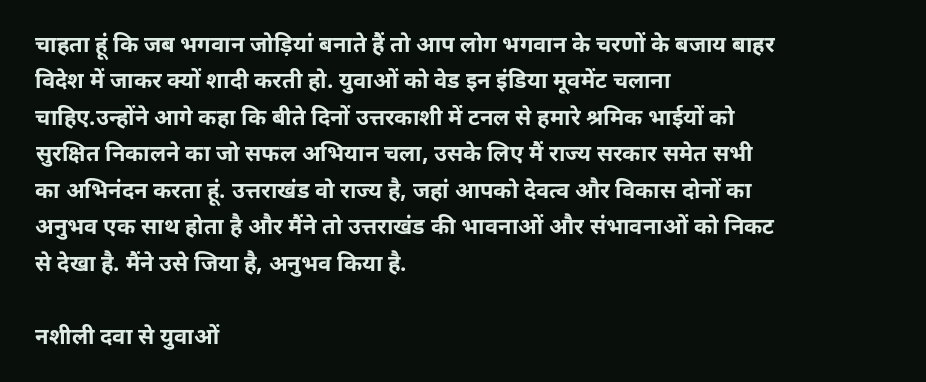चाहता हूं कि जब भगवान जोड़ियां बनाते हैं तो आप लोग भगवान के चरणों के बजाय बाहर विदेश में जाकर क्यों शादी करती हो. युवाओं को वेड इन इंडिया मूवमेंट चलाना चाहिए.उन्होंने आगे कहा कि बीते दिनों उत्तरकाशी में टनल से हमारे श्रमिक भाईयों को सुरक्षित निकालने का जो सफल अभियान चला, उसके लिए मैं राज्य सरकार समेत सभी का अभिनंदन करता हूं. उत्तराखंड वो राज्य है, जहां आपको देवत्व और विकास दोनों का अनुभव एक साथ होता है और मैंने तो उत्तराखंड की भावनाओं और संभावनाओं को निकट से देखा है. मैंने उसे जिया है, अनुभव किया है.

नशीली दवा से युवाओं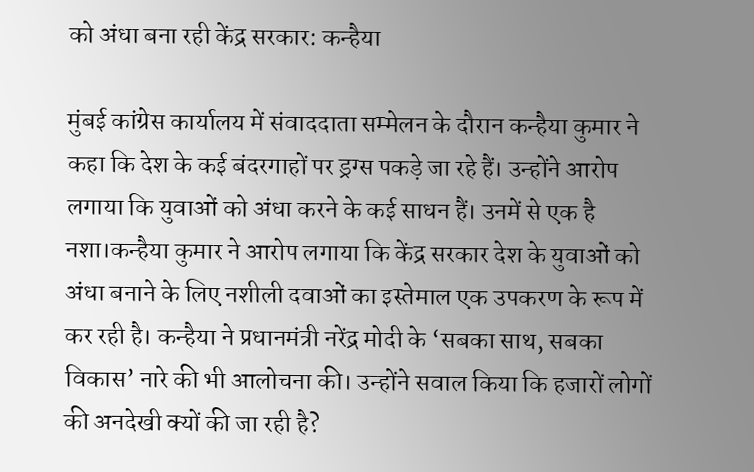को अंधा बना रही केंद्र सरकार: कन्हैया

मुंबई कांग्रेस कार्यालय में संवाददाता सम्मेलन के दौरान कन्हैया कुमार ने कहा कि देश के कई बंदरगाहों पर ड्रग्स पकड़े जा रहे हैं। उन्होंने आरोप लगाया कि युवाओं को अंधा करने के कई साधन हैं। उनमें से एक है नशा।कन्हैया कुमार ने आरोप लगाया कि केंद्र सरकार देश के युवाओं को अंधा बनाने के लिए नशीली दवाओं का इस्तेमाल एक उपकरण के रूप में कर रही है। कन्हैया ने प्रधानमंत्री नरेंद्र मोदी के ‘सबका साथ, सबका विकास’ नारे की भी आलोचना की। उन्होंने सवाल किया कि हजारों लोगों की अनदेखी क्यों की जा रही है?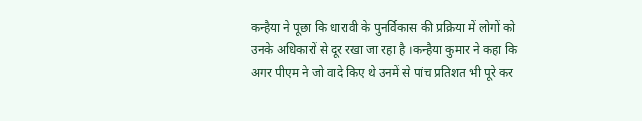कन्हैया ने पूछा कि धारावी के पुनर्विकास की प्रक्रिया में लोगों को उनके अधिकारों से दूर रखा जा रहा है ।कन्हैया कुमार ने कहा कि अगर पीएम ने जो वादे किए थे उनमें से पांच प्रतिशत भी पूरे कर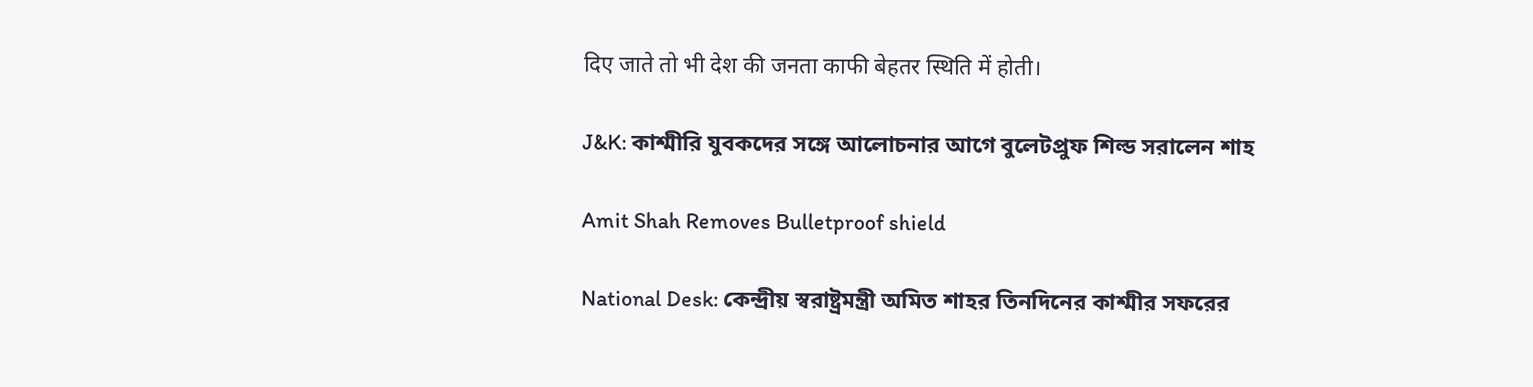दिए जाते तो भी देश की जनता काफी बेहतर स्थिति में होती।

J&K: কাশ্মীরি যুবকদের সঙ্গে আলোচনার আগে বুলেটপ্রুফ শিল্ড সরালেন শাহ

Amit Shah Removes Bulletproof shield

National Desk: কেন্দ্রীয় স্বরাষ্ট্রমন্ত্রী অমিত শাহর তিনদিনের কাশ্মীর সফরের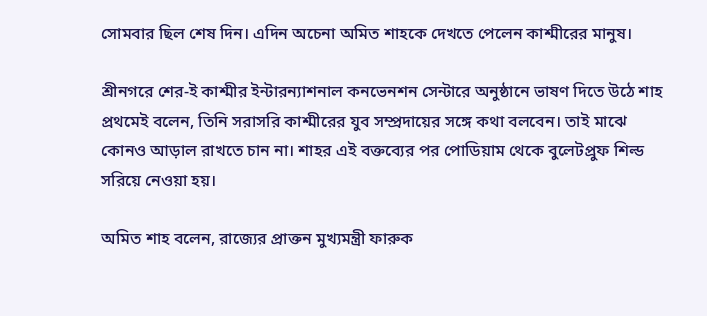সোমবার ছিল শেষ দিন। এদিন অচেনা অমিত শাহকে দেখতে পেলেন কাশ্মীরের মানুষ।

শ্রীনগরে শের-ই কাশ্মীর ইন্টারন্যাশনাল কনভেনশন সেন্টারে অনুষ্ঠানে ভাষণ দিতে উঠে শাহ প্রথমেই বলেন, তিনি সরাসরি কাশ্মীরের যুব সম্প্রদায়ের সঙ্গে কথা বলবেন। তাই মাঝে কোনও আড়াল রাখতে চান না। শাহর এই বক্তব্যের পর পোডিয়াম থেকে বুলেটপ্রুফ শিল্ড সরিয়ে নেওয়া হয়।

অমিত শাহ বলেন, রাজ্যের প্রাক্তন মুখ্যমন্ত্রী ফারুক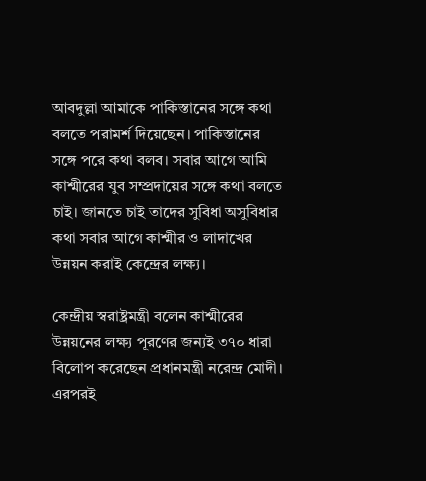আবদুল্লা আমাকে পাকিস্তানের সঙ্গে কথা বলতে পরামর্শ দিয়েছেন। পাকিস্তানের সঙ্গে পরে কথা বলব। সবার আগে আমি কাশ্মীরের যুব সম্প্রদায়ের সঙ্গে কথা বলতে চাই। জানতে চাই তাদের সুবিধা অসুবিধার কথা সবার আগে কাশ্মীর ও লাদাখের উন্নয়ন করাই কেন্দ্রের লক্ষ্য।

কেন্দ্রীয় স্বরাষ্ট্রমন্ত্রী বলেন কাশ্মীরের উন্নয়নের লক্ষ্য পূরণের জন্যই ৩৭০ ধারা বিলোপ করেছেন প্রধানমন্ত্রী নরেন্দ্র মোদী। এরপরই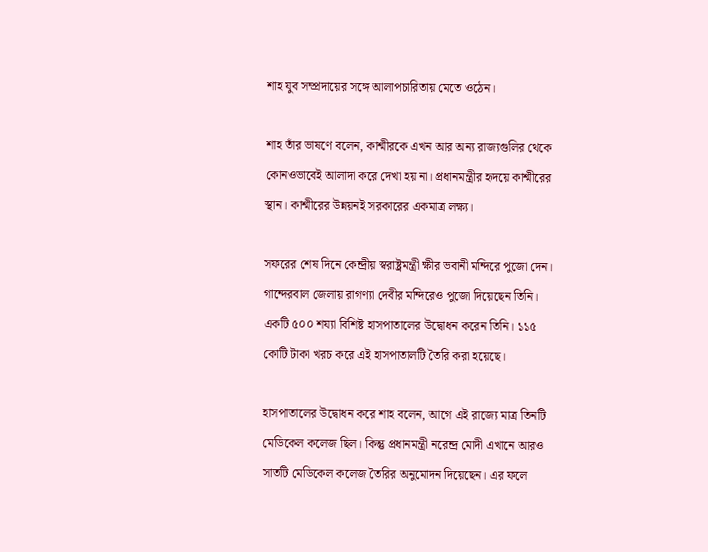শাহ যুব সম্প্রদায়ের সঙ্গে আলাপচারিতায় মেতে ওঠেন।

শাহ তাঁর ভাষণে বলেন, কাশ্মীরকে এখন আর অন্য রাজ্যগুলির থেকে কোনওভাবেই আলাদা করে দেখা হয় না। প্রধানমন্ত্রীর হৃদয়ে কাশ্মীরের স্থান। কাশ্মীরের উন্নয়নই সরকারের একমাত্র লক্ষ্য।

সফরের শেষ দিনে কেন্দ্রীয় স্বরাষ্ট্রমন্ত্রী ক্ষীর ভবানী মন্দিরে পুজো দেন। গান্দেরবাল জেলায় রাগণ্যা দেবীর মন্দিরেও পুজো দিয়েছেন তিনি। একটি ৫০০ শয্যা বিশিষ্ট হাসপাতালের উদ্বোধন করেন তিনি। ১১৫ কোটি টাকা খরচ করে এই হাসপাতালটি তৈরি করা হয়েছে।

হাসপাতালের উদ্বোধন করে শাহ বলেন, আগে এই রাজ্যে মাত্র তিনটি মেডিকেল কলেজ ছিল। কিন্তু প্রধানমন্ত্রী নরেন্দ্র মোদী এখানে আরও সাতটি মেডিকেল কলেজ তৈরির অনুমোদন দিয়েছেন। এর ফলে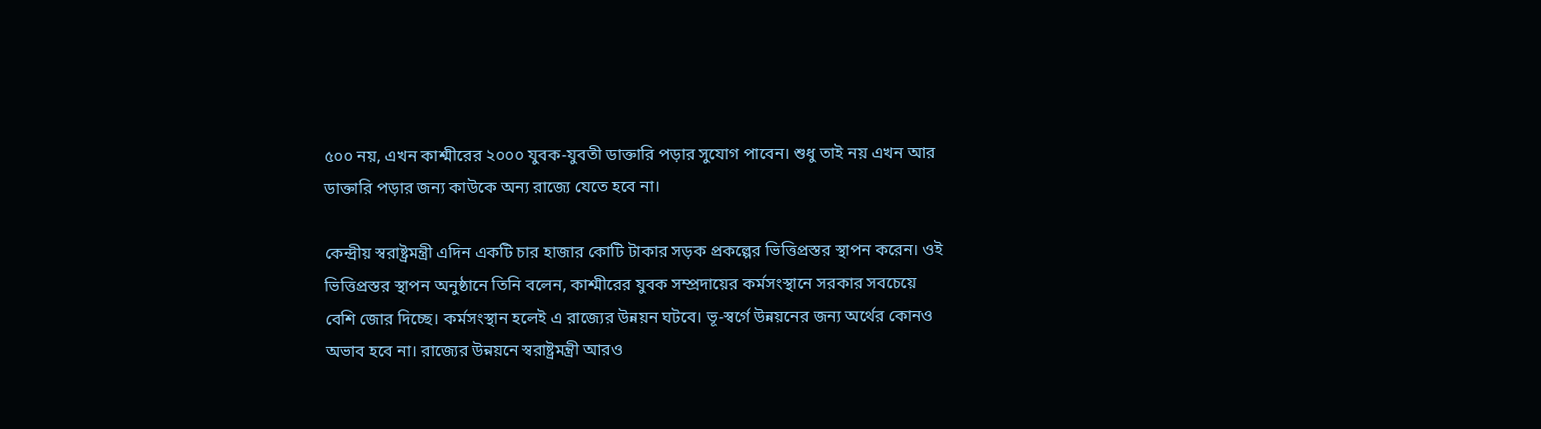৫০০ নয়, এখন কাশ্মীরের ২০০০ যুবক-যুবতী ডাক্তারি পড়ার সুযোগ পাবেন। শুধু তাই নয় এখন আর ডাক্তারি পড়ার জন্য কাউকে অন্য রাজ্যে যেতে হবে না।

কেন্দ্রীয় স্বরাষ্ট্রমন্ত্রী এদিন একটি চার হাজার কোটি টাকার সড়ক প্রকল্পের ভিত্তিপ্রস্তর স্থাপন করেন। ওই ভিত্তিপ্রস্তর স্থাপন অনুষ্ঠানে তিনি বলেন, কাশ্মীরের যুবক সম্প্রদায়ের কর্মসংস্থানে সরকার সবচেয়ে বেশি জোর দিচ্ছে। কর্মসংস্থান হলেই এ রাজ্যের উন্নয়ন ঘটবে। ভূ-স্বর্গে উন্নয়নের জন্য অর্থের কোনও অভাব হবে না। রাজ্যের উন্নয়নে স্বরাষ্ট্রমন্ত্রী আরও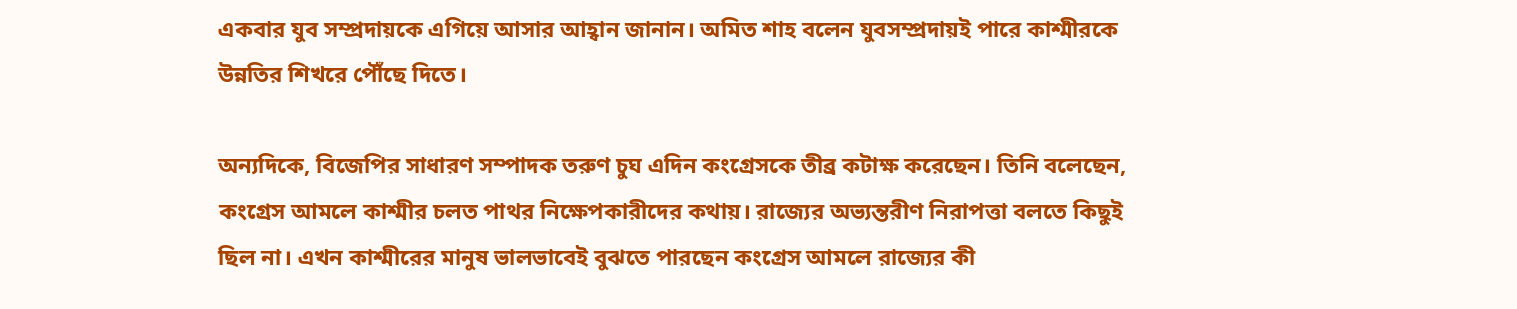একবার যুব সম্প্রদায়কে এগিয়ে আসার আহ্বান জানান। অমিত শাহ বলেন যুবসম্প্রদায়ই পারে কাশ্মীরকে উন্নতির শিখরে পৌঁছে দিতে।

অন্যদিকে, বিজেপির সাধারণ সম্পাদক তরুণ চুঘ এদিন কংগ্রেসকে তীব্র কটাক্ষ করেছেন। তিনি বলেছেন, কংগ্রেস আমলে কাশ্মীর চলত পাথর নিক্ষেপকারীদের কথায়। রাজ্যের অভ্যন্তরীণ নিরাপত্তা বলতে কিছুই ছিল না। এখন কাশ্মীরের মানুষ ভালভাবেই বুঝতে পারছেন কংগ্রেস আমলে রাজ্যের কী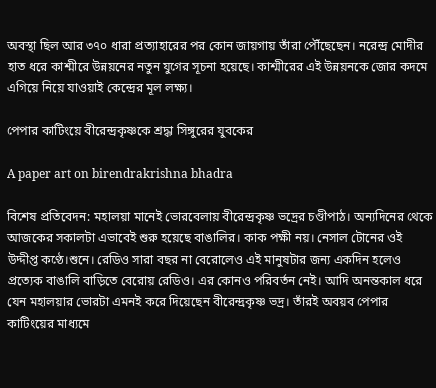অবস্থা ছিল আর ৩৭০ ধারা প্রত্যাহারের পর কোন জায়গায় তাঁরা পৌঁছেছেন। নরেন্দ্র মোদীর হাত ধরে কাশ্মীরে উন্নয়নের নতুন যুগের সূচনা হয়েছে। কাশ্মীরের এই উন্নয়নকে জোর কদমে এগিয়ে নিয়ে যাওয়াই কেন্দ্রের মূল লক্ষ্য।

পেপার কাটিংয়ে বীরেন্দ্রকৃষ্ণকে শ্রদ্ধা সিঙ্গুরের যুবকের

A paper art on birendrakrishna bhadra

বিশেষ প্রতিবেদন: মহালয়া মানেই ভোরবেলায় বীরেন্দ্রকৃষ্ণ ভদ্রের চণ্ডীপাঠ। অন্যদিনের থেকে আজকের সকালটা এভাবেই শুরু হয়েছে বাঙালির। কাক পক্ষী নয়। নেসাল টোনের ওই উদ্দীপ্ত কণ্ঠে।শুনে। রেডিও সারা বছর না বেরোলেও এই মানুষটার জন্য একদিন হলেও প্রত্যেক বাঙালি বাড়িতে বেরোয় রেডিও। এর কোনও পরিবর্তন নেই। আদি অনন্তকাল ধরে যেন মহালয়ার ভোরটা এমনই করে দিয়েছেন বীরেন্দ্রকৃষ্ণ ভদ্র। তাঁরই অবয়ব পেপার কাটিংয়ের মাধ্যমে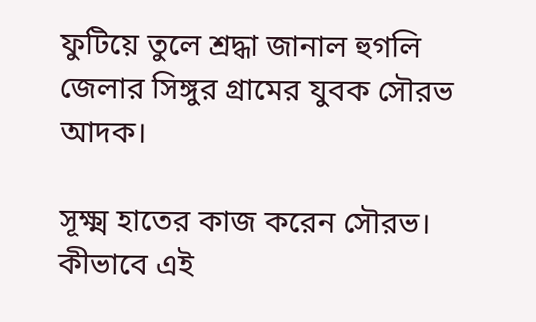ফুটিয়ে তুলে শ্রদ্ধা জানাল হুগলি জেলার সিঙ্গুর গ্রামের যুবক সৌরভ আদক।

সূক্ষ্ম হাতের কাজ করেন সৌরভ। কীভাবে এই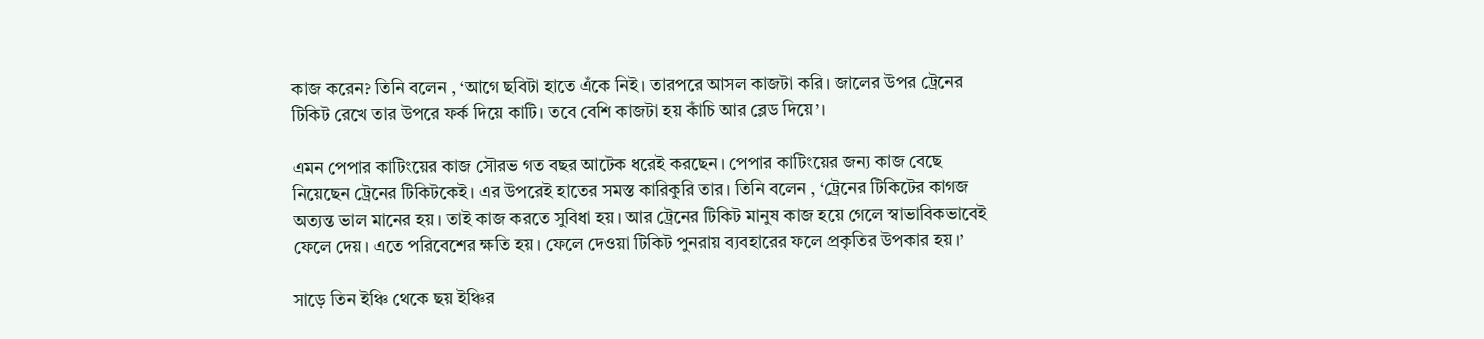কাজ করেন? তিনি বলেন , ‘আগে ছবিটা হাতে এঁকে নিই। তারপরে আসল কাজটা করি। জালের উপর ট্রেনের টিকিট রেখে তার উপরে ফর্ক দিয়ে কাটি। তবে বেশি কাজটা হয় কাঁচি আর ব্লেড দিয়ে’।

এমন পেপার কাটিংয়ের কাজ সৌরভ গত বছর আটেক ধরেই করছেন। পেপার কাটিংয়ের জন্য কাজ বেছে নিয়েছেন ট্রেনের টিকিটকেই। এর উপরেই হাতের সমস্ত কারিকুরি তার। তিনি বলেন , ‘ট্রেনের টিকিটের কাগজ অত্যন্ত ভাল মানের হয়। তাই কাজ করতে সুবিধা হয়। আর ট্রেনের টিকিট মানুষ কাজ হয়ে গেলে স্বাভাবিকভাবেই ফেলে দেয়। এতে পরিবেশের ক্ষতি হয়। ফেলে দেওয়া টিকিট পুনরায় ব্যবহারের ফলে প্রকৃতির উপকার হয়।’

সাড়ে তিন ইঞ্চি থেকে ছয় ইঞ্চির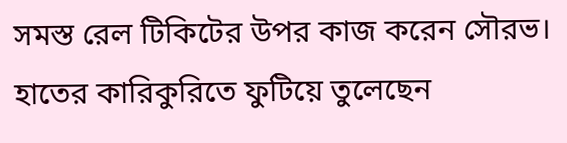সমস্ত রেল টিকিটের উপর কাজ করেন সৌরভ। হাতের কারিকুরিতে ফুটিয়ে তুলেছেন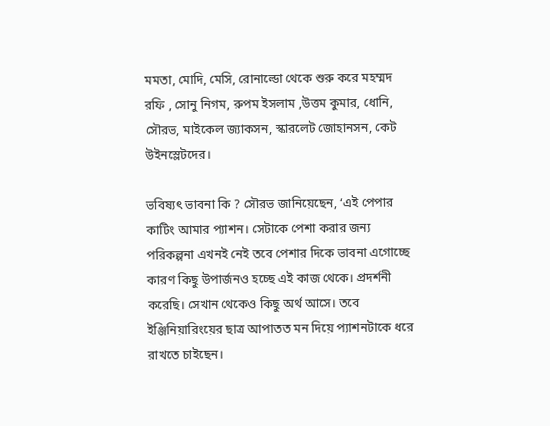মমতা, মোদি, মেসি, রোনাল্ডো থেকে শুরু করে মহম্মদ রফি , সোনু নিগম, রুপম ইসলাম ,উত্তম কুমার, ধোনি, সৌরভ, মাইকেল জ্যাকসন, স্কারলেট জোহানসন, কেট উইনস্লেটদের।

ভবিষ্যৎ ভাবনা কি ? সৌরভ জানিয়েছেন, ‘এই পেপার কাটিং আমার প্যাশন। সেটাকে পেশা করার জন্য পরিকল্পনা এখনই নেই তবে পেশার দিকে ভাবনা এগোচ্ছে কারণ কিছু উপার্জনও হচ্ছে এই কাজ থেকে। প্রদর্শনী করেছি। সেখান থেকেও কিছু অর্থ আসে। তবে ইঞ্জিনিয়ারিংয়ের ছাত্র আপাতত মন দিয়ে প্যাশনটাকে ধরে রাখতে চাইছেন।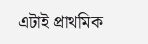এটাই প্রাথমিক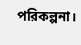পরিকল্পনা।